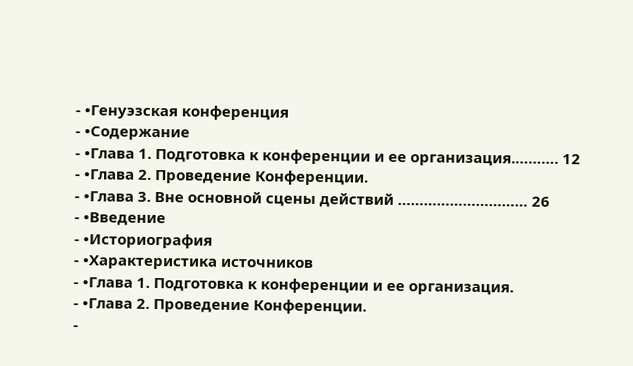- •Генуэзская конференция
- •Содержание
- •Глава 1. Подготовка к конференции и ее организация.………. 12
- •Глава 2. Проведение Конференции.
- •Глава 3. Вне основной сцены действий ………………………… 26
- •Введение
- •Историография
- •Характеристика источников
- •Глава 1. Подготовка к конференции и ее организация.
- •Глава 2. Проведение Конференции.
-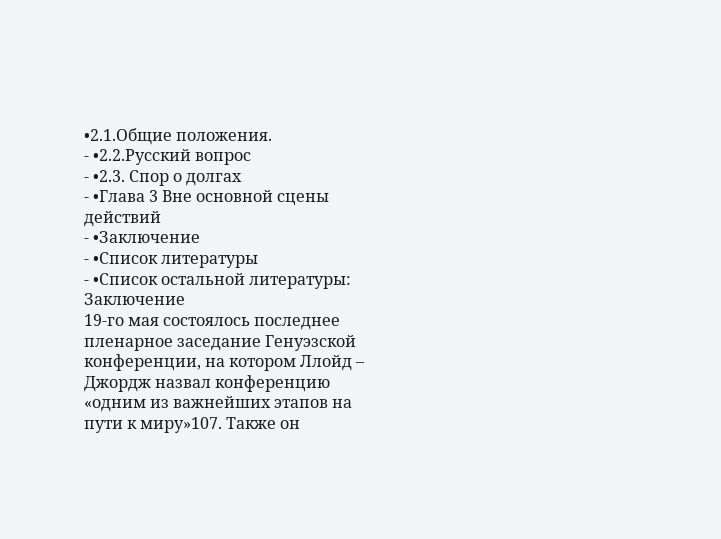•2.1.Общие положения.
- •2.2.Русский вопрос
- •2.3. Спор о долгах
- •Глава 3 Вне основной сцены действий
- •Заключение
- •Список литературы
- •Список остальной литературы:
Заключение
19-го мая состоялось последнее пленарное заседание Генуэзской конференции, на котором Ллойд – Джордж назвал конференцию «одним из важнейших этапов на пути к миру»107. Также он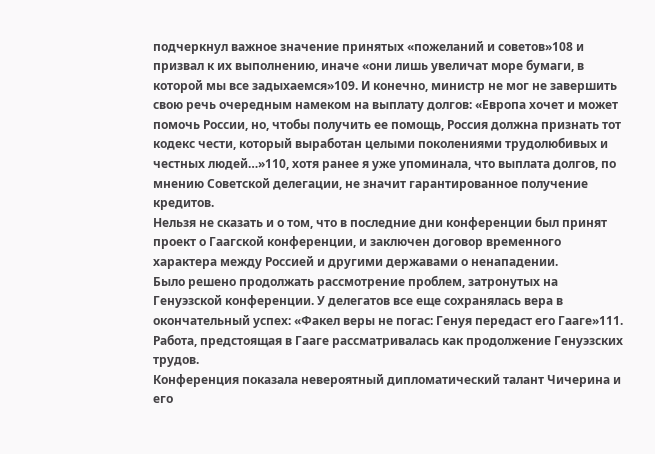подчеркнул важное значение принятых «пожеланий и советов»108 и призвал к их выполнению, иначе «они лишь увеличат море бумаги, в которой мы все задыхаемся»109. И конечно, министр не мог не завершить свою речь очередным намеком на выплату долгов: «Европа хочет и может помочь России, но, чтобы получить ее помощь, Россия должна признать тот кодекс чести, который выработан целыми поколениями трудолюбивых и честных людей…»110, хотя ранее я уже упоминала, что выплата долгов, по мнению Советской делегации, не значит гарантированное получение кредитов.
Нельзя не сказать и о том, что в последние дни конференции был принят проект о Гаагской конференции, и заключен договор временного характера между Россией и другими державами о ненападении.
Было решено продолжать рассмотрение проблем, затронутых на Генуэзской конференции. У делегатов все еще сохранялась вера в окончательный успех: «Факел веры не погас: Генуя передаст его Гааге»111. Работа, предстоящая в Гааге рассматривалась как продолжение Генуэзских трудов.
Конференция показала невероятный дипломатический талант Чичерина и его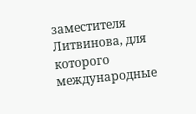заместителя Литвинова, для которого международные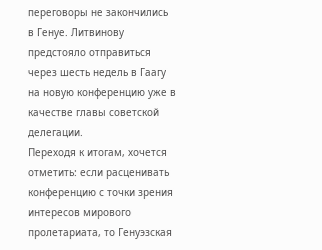переговоры не закончились в Генуе. Литвинову предстояло отправиться через шесть недель в Гаагу на новую конференцию уже в качестве главы советской делегации.
Переходя к итогам, хочется отметить: если расценивать конференцию с точки зрения интересов мирового пролетариата, то Генуэзская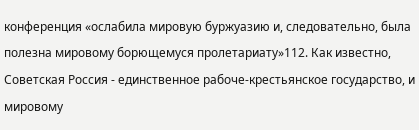конференция «ослабила мировую буржуазию и, следовательно, была полезна мировому борющемуся пролетариату»112. Как известно, Советская Россия - единственное рабоче-крестьянское государство, и мировому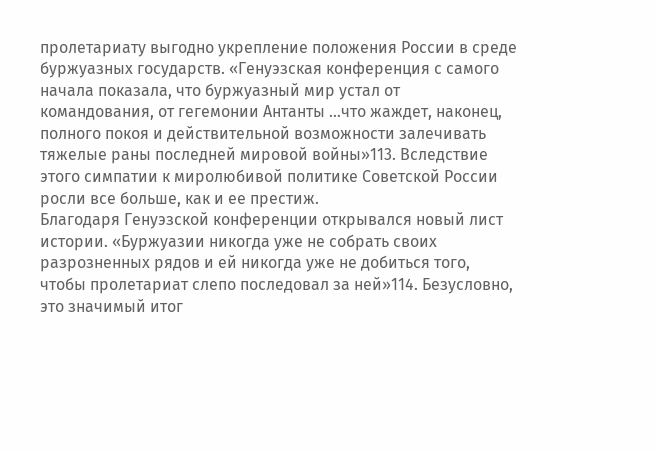пролетариату выгодно укрепление положения России в среде буржуазных государств. «Генуэзская конференция с самого начала показала, что буржуазный мир устал от командования, от гегемонии Антанты …что жаждет, наконец, полного покоя и действительной возможности залечивать тяжелые раны последней мировой войны»113. Вследствие этого симпатии к миролюбивой политике Советской России росли все больше, как и ее престиж.
Благодаря Генуэзской конференции открывался новый лист истории. «Буржуазии никогда уже не собрать своих разрозненных рядов и ей никогда уже не добиться того, чтобы пролетариат слепо последовал за ней»114. Безусловно, это значимый итог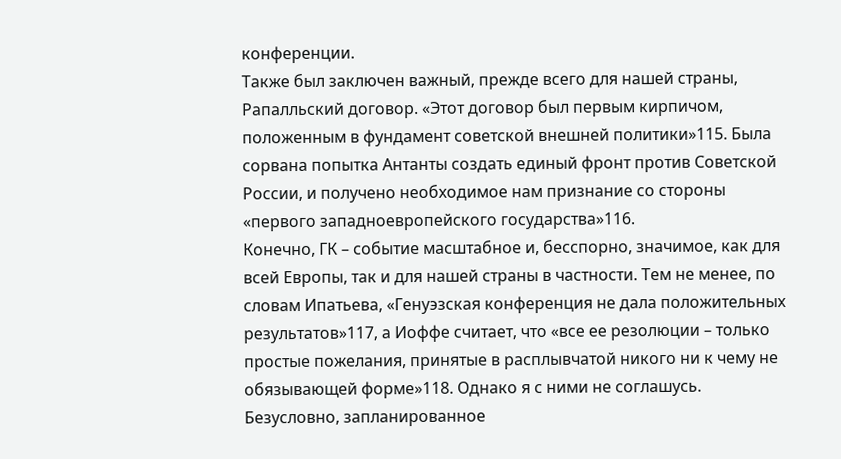конференции.
Также был заключен важный, прежде всего для нашей страны, Рапалльский договор. «Этот договор был первым кирпичом, положенным в фундамент советской внешней политики»115. Была сорвана попытка Антанты создать единый фронт против Советской России, и получено необходимое нам признание со стороны «первого западноевропейского государства»116.
Конечно, ГК – событие масштабное и, бесспорно, значимое, как для всей Европы, так и для нашей страны в частности. Тем не менее, по словам Ипатьева, «Генуэзская конференция не дала положительных результатов»117, а Иоффе считает, что «все ее резолюции – только простые пожелания, принятые в расплывчатой никого ни к чему не обязывающей форме»118. Однако я с ними не соглашусь. Безусловно, запланированное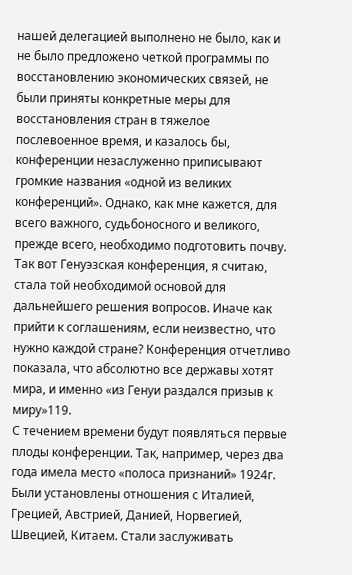нашей делегацией выполнено не было, как и не было предложено четкой программы по восстановлению экономических связей, не были приняты конкретные меры для восстановления стран в тяжелое послевоенное время, и казалось бы, конференции незаслуженно приписывают громкие названия «одной из великих конференций». Однако, как мне кажется, для всего важного, судьбоносного и великого, прежде всего, необходимо подготовить почву. Так вот Генуэзская конференция, я считаю, стала той необходимой основой для дальнейшего решения вопросов. Иначе как прийти к соглашениям, если неизвестно, что нужно каждой стране? Конференция отчетливо показала, что абсолютно все державы хотят мира, и именно «из Генуи раздался призыв к миру»119.
С течением времени будут появляться первые плоды конференции. Так, например, через два года имела место «полоса признаний» 1924г. Были установлены отношения с Италией, Грецией, Австрией, Данией, Норвегией, Швецией, Китаем. Стали заслуживать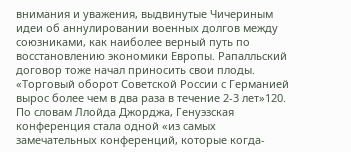внимания и уважения, выдвинутые Чичериным идеи об аннулировании военных долгов между союзниками, как наиболее верный путь по восстановлению экономики Европы. Рапалльский договор тоже начал приносить свои плоды. «Торговый оборот Советской России с Германией вырос более чем в два раза в течение 2-3 лет»120.
По словам Ллойда Джорджа, Генуэзская конференция стала одной «из самых замечательных конференций, которые когда-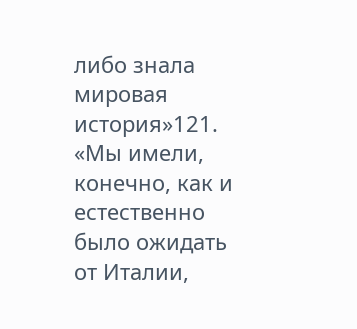либо знала мировая история»121. «Мы имели, конечно, как и естественно было ожидать от Италии,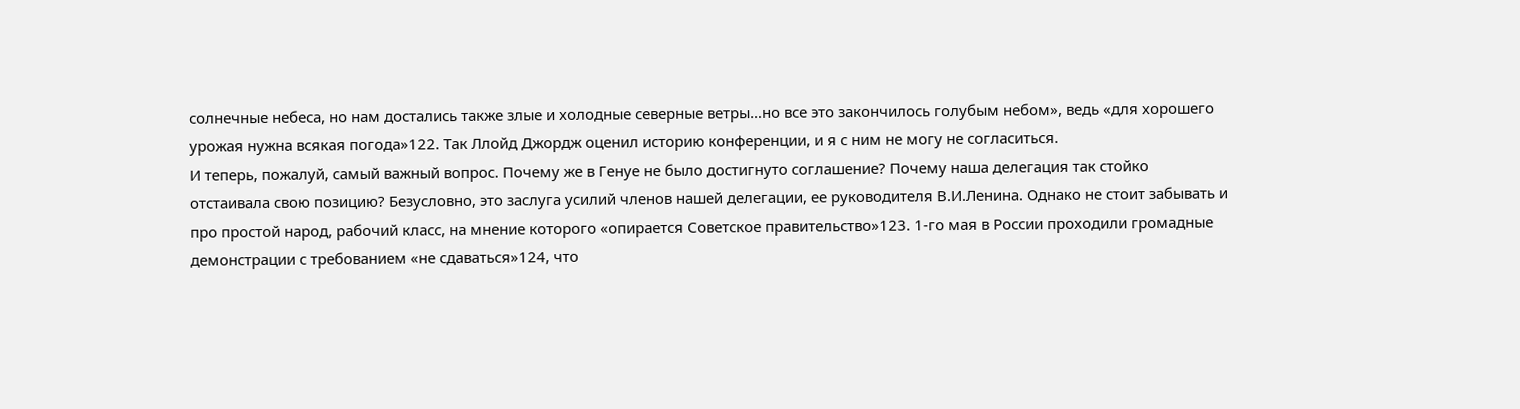солнечные небеса, но нам достались также злые и холодные северные ветры…но все это закончилось голубым небом», ведь «для хорошего урожая нужна всякая погода»122. Так Ллойд Джордж оценил историю конференции, и я с ним не могу не согласиться.
И теперь, пожалуй, самый важный вопрос. Почему же в Генуе не было достигнуто соглашение? Почему наша делегация так стойко отстаивала свою позицию? Безусловно, это заслуга усилий членов нашей делегации, ее руководителя В.И.Ленина. Однако не стоит забывать и про простой народ, рабочий класс, на мнение которого «опирается Советское правительство»123. 1-го мая в России проходили громадные демонстрации с требованием «не сдаваться»124, что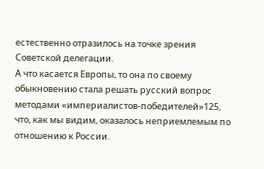естественно отразилось на точке зрения Советской делегации.
А что касается Европы, то она по своему обыкновению стала решать русский вопрос методами «империалистов-победителей»125, что, как мы видим, оказалось неприемлемым по отношению к России.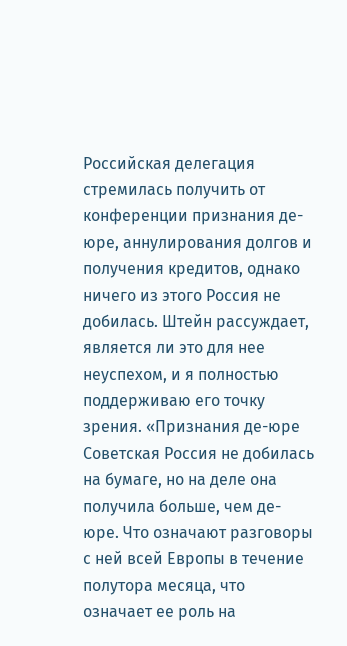Российская делегация стремилась получить от конференции признания де-юре, аннулирования долгов и получения кредитов, однако ничего из этого Россия не добилась. Штейн рассуждает, является ли это для нее неуспехом, и я полностью поддерживаю его точку зрения. «Признания де-юре Советская Россия не добилась на бумаге, но на деле она получила больше, чем де-юре. Что означают разговоры с ней всей Европы в течение полутора месяца, что означает ее роль на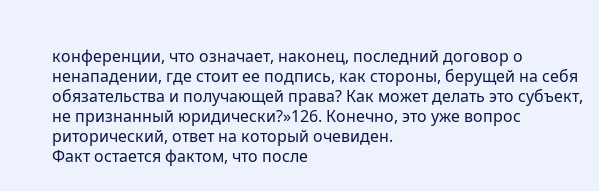конференции, что означает, наконец, последний договор о ненападении, где стоит ее подпись, как стороны, берущей на себя обязательства и получающей права? Как может делать это субъект, не признанный юридически?»126. Конечно, это уже вопрос риторический, ответ на который очевиден.
Факт остается фактом, что после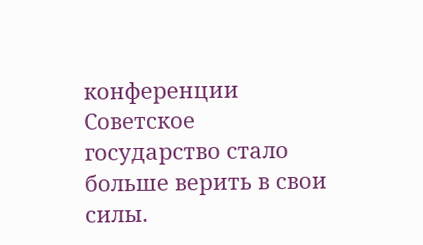конференции Советское государство стало больше верить в свои силы.